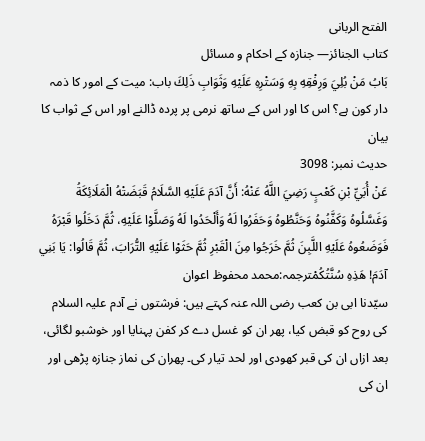الفتح الربانی
كتاب الجنائز— جنازہ کے احکام و مسائل
بَابُ مَنْ بُلِيَ وَرِفْقِهِ بِهِ وَسَتْرِهِ عَلَيْهِ وَثَوَابِ ذَلِكَ باب: میت کے امور کا ذمہ دار کون ہے؟ اس کا اور اس کے ساتھ نرمی پر پردہ ڈالنے اور اس کے ثواب کا بیان
حدیث نمبر: 3098
عَنْ أُبَيِّ بْنِ كَعْبٍ رَضِيَ اللَّهُ عَنْهُ: أَنَّ آدَمَ عَلَيْهِ السَّلَامُ قَبَضَتْهُ الْمَلَائِكَةُ وَغَسَّلُوهُ وَكَفَّنُوهُ وَحَنَّطُوهُ وَحَفَرُوا لَهُ وَأَلْحَدُوا لَهُ وَصَلَّوْا عَلَيْهِ، ثُمَّ دَخَلُوا قَبْرَهُ فَوَضَعُوهُ عَلَيْهِ اللَّبِنَ ثُمَّ خَرَجُوا مِنَ الْقَبْرِ ثُمَّ حَثَوْا عَلَيْهِ التُّرَابَ، ثُمَّ قَالُوا: يَا بَنِي آدَمَ! هَذِهِ سُنَّتُكُمْترجمہ:محمد محفوظ اعوان
سیّدنا ابی بن کعب رضی اللہ عنہ کہتے ہیں: فرشتوں نے آدم علیہ السلام کی روح کو قبض کیا، پھر ان کو غسل دے کر کفن پہنایا اور خوشبو لگائی، بعد ازاں ان کی قبر کھودی اور لحد تیار کی۔ پھران کی نماز جنازہ پڑھی اور ان کی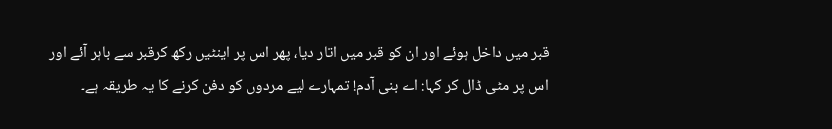قبر میں داخل ہوئے اور ان کو قبر میں اتار دیا، پھر اس پر اینٹیں رکھ کرقبر سے باہر آئے اور اس پر مٹی ڈال کر کہا: اے بنی آدم! تمہارے لیے مردوں کو دفن کرنے کا یہ طریقہ ہے۔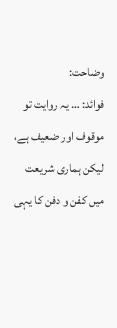وضاحت:
فوائد: … یہ روایت تو موقوف اور ضعیف ہے، لیکن ہماری شریعت میں کفن و دفن کا یہی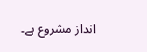انداز مشروع ہے۔